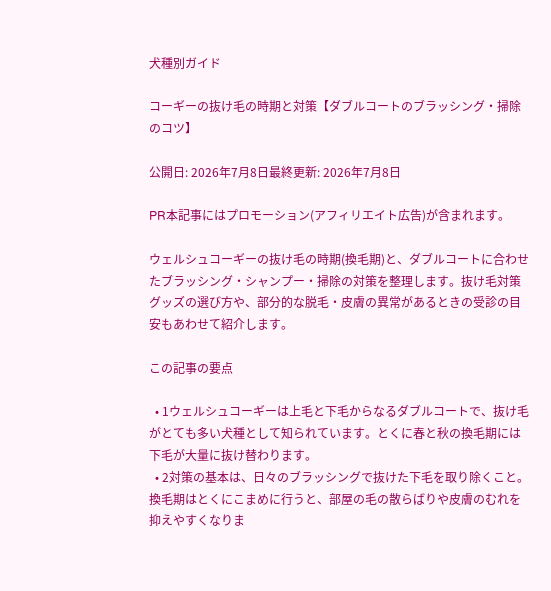犬種別ガイド

コーギーの抜け毛の時期と対策【ダブルコートのブラッシング・掃除のコツ】

公開日: 2026年7月8日最終更新: 2026年7月8日

PR本記事にはプロモーション(アフィリエイト広告)が含まれます。

ウェルシュコーギーの抜け毛の時期(換毛期)と、ダブルコートに合わせたブラッシング・シャンプー・掃除の対策を整理します。抜け毛対策グッズの選び方や、部分的な脱毛・皮膚の異常があるときの受診の目安もあわせて紹介します。

この記事の要点

  • 1ウェルシュコーギーは上毛と下毛からなるダブルコートで、抜け毛がとても多い犬種として知られています。とくに春と秋の換毛期には下毛が大量に抜け替わります。
  • 2対策の基本は、日々のブラッシングで抜けた下毛を取り除くこと。換毛期はとくにこまめに行うと、部屋の毛の散らばりや皮膚のむれを抑えやすくなりま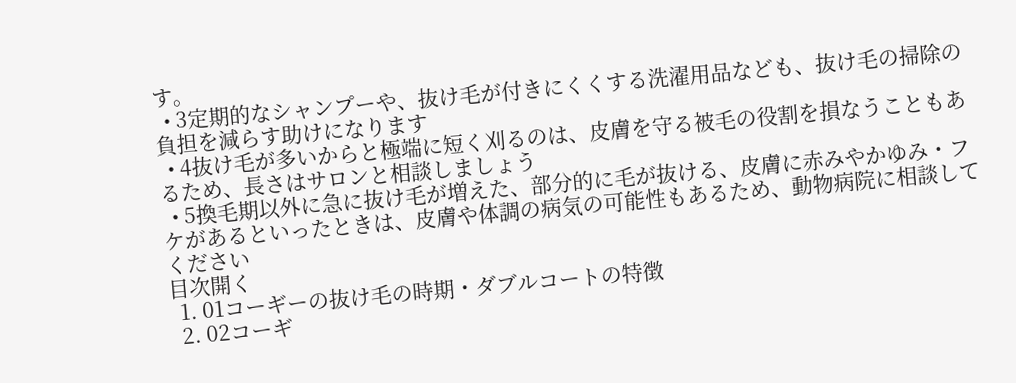す。
  • 3定期的なシャンプーや、抜け毛が付きにくくする洗濯用品なども、抜け毛の掃除の負担を減らす助けになります
  • 4抜け毛が多いからと極端に短く刈るのは、皮膚を守る被毛の役割を損なうこともあるため、長さはサロンと相談しましょう
  • 5換毛期以外に急に抜け毛が増えた、部分的に毛が抜ける、皮膚に赤みやかゆみ・フケがあるといったときは、皮膚や体調の病気の可能性もあるため、動物病院に相談してください
目次開く
  1. 01コーギーの抜け毛の時期・ダブルコートの特徴
  2. 02コーギ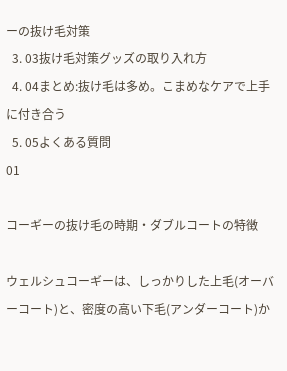ーの抜け毛対策
  3. 03抜け毛対策グッズの取り入れ方
  4. 04まとめ:抜け毛は多め。こまめなケアで上手に付き合う
  5. 05よくある質問
01

コーギーの抜け毛の時期・ダブルコートの特徴

ウェルシュコーギーは、しっかりした上毛(オーバーコート)と、密度の高い下毛(アンダーコート)か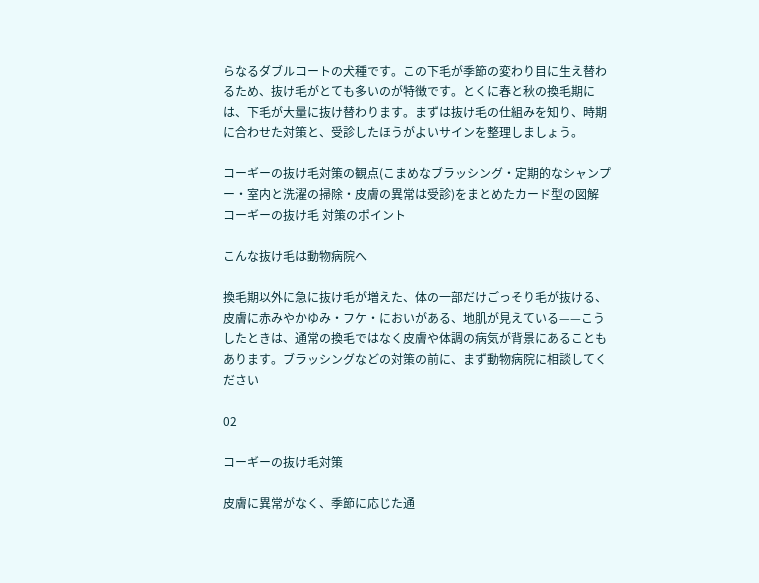らなるダブルコートの犬種です。この下毛が季節の変わり目に生え替わるため、抜け毛がとても多いのが特徴です。とくに春と秋の換毛期には、下毛が大量に抜け替わります。まずは抜け毛の仕組みを知り、時期に合わせた対策と、受診したほうがよいサインを整理しましょう。

コーギーの抜け毛対策の観点(こまめなブラッシング・定期的なシャンプー・室内と洗濯の掃除・皮膚の異常は受診)をまとめたカード型の図解
コーギーの抜け毛 対策のポイント

こんな抜け毛は動物病院へ

換毛期以外に急に抜け毛が増えた、体の一部だけごっそり毛が抜ける、皮膚に赤みやかゆみ・フケ・においがある、地肌が見えている——こうしたときは、通常の換毛ではなく皮膚や体調の病気が背景にあることもあります。ブラッシングなどの対策の前に、まず動物病院に相談してください

02

コーギーの抜け毛対策

皮膚に異常がなく、季節に応じた通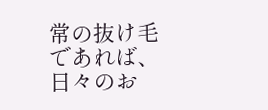常の抜け毛であれば、日々のお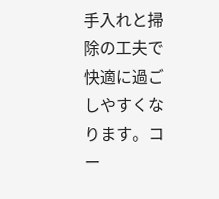手入れと掃除の工夫で快適に過ごしやすくなります。コー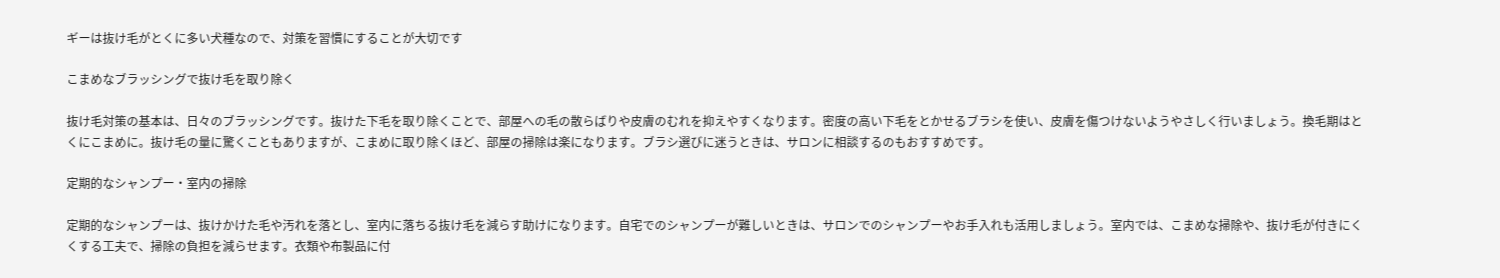ギーは抜け毛がとくに多い犬種なので、対策を習慣にすることが大切です

こまめなブラッシングで抜け毛を取り除く

抜け毛対策の基本は、日々のブラッシングです。抜けた下毛を取り除くことで、部屋への毛の散らばりや皮膚のむれを抑えやすくなります。密度の高い下毛をとかせるブラシを使い、皮膚を傷つけないようやさしく行いましょう。換毛期はとくにこまめに。抜け毛の量に驚くこともありますが、こまめに取り除くほど、部屋の掃除は楽になります。ブラシ選びに迷うときは、サロンに相談するのもおすすめです。

定期的なシャンプー・室内の掃除

定期的なシャンプーは、抜けかけた毛や汚れを落とし、室内に落ちる抜け毛を減らす助けになります。自宅でのシャンプーが難しいときは、サロンでのシャンプーやお手入れも活用しましょう。室内では、こまめな掃除や、抜け毛が付きにくくする工夫で、掃除の負担を減らせます。衣類や布製品に付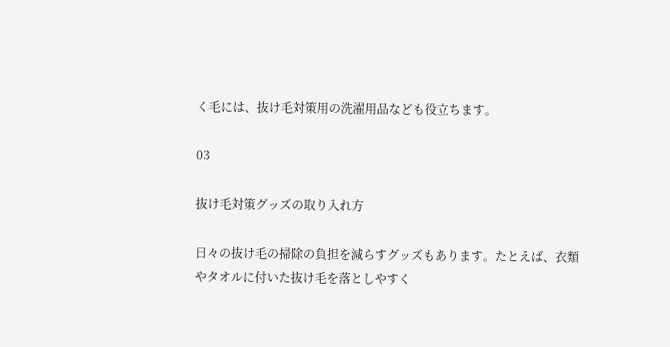く毛には、抜け毛対策用の洗濯用品なども役立ちます。

03

抜け毛対策グッズの取り入れ方

日々の抜け毛の掃除の負担を減らすグッズもあります。たとえば、衣類やタオルに付いた抜け毛を落としやすく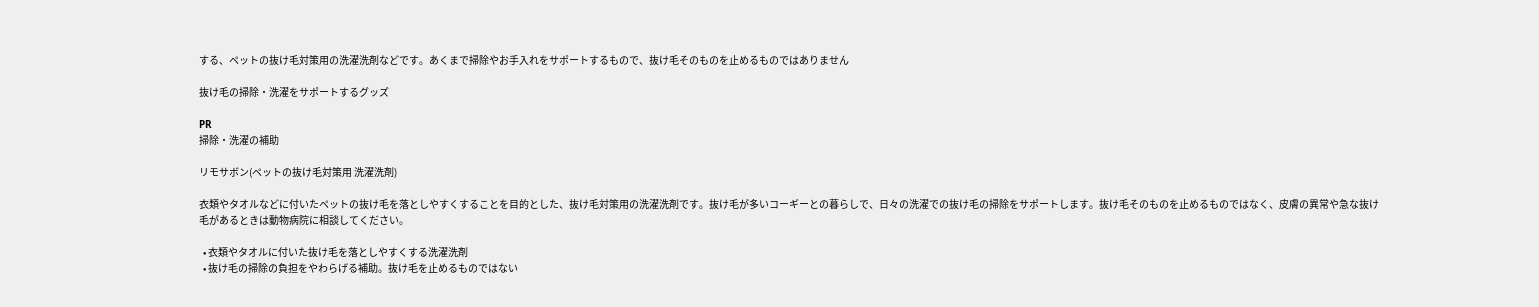する、ペットの抜け毛対策用の洗濯洗剤などです。あくまで掃除やお手入れをサポートするもので、抜け毛そのものを止めるものではありません

抜け毛の掃除・洗濯をサポートするグッズ

PR
掃除・洗濯の補助

リモサボン(ペットの抜け毛対策用 洗濯洗剤)

衣類やタオルなどに付いたペットの抜け毛を落としやすくすることを目的とした、抜け毛対策用の洗濯洗剤です。抜け毛が多いコーギーとの暮らしで、日々の洗濯での抜け毛の掃除をサポートします。抜け毛そのものを止めるものではなく、皮膚の異常や急な抜け毛があるときは動物病院に相談してください。

  • 衣類やタオルに付いた抜け毛を落としやすくする洗濯洗剤
  • 抜け毛の掃除の負担をやわらげる補助。抜け毛を止めるものではない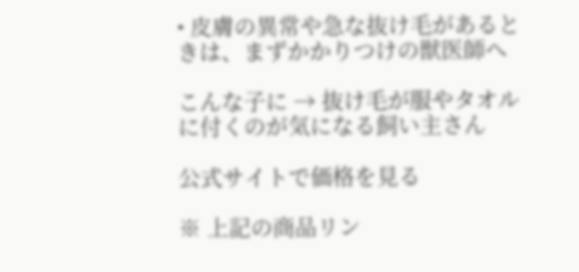• 皮膚の異常や急な抜け毛があるときは、まずかかりつけの獣医師へ

こんな子に → 抜け毛が服やタオルに付くのが気になる飼い主さん

公式サイトで価格を見る

※ 上記の商品リン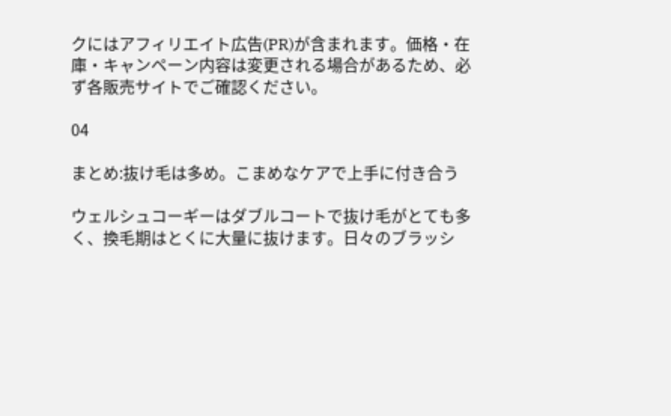クにはアフィリエイト広告(PR)が含まれます。価格・在庫・キャンペーン内容は変更される場合があるため、必ず各販売サイトでご確認ください。

04

まとめ:抜け毛は多め。こまめなケアで上手に付き合う

ウェルシュコーギーはダブルコートで抜け毛がとても多く、換毛期はとくに大量に抜けます。日々のブラッシ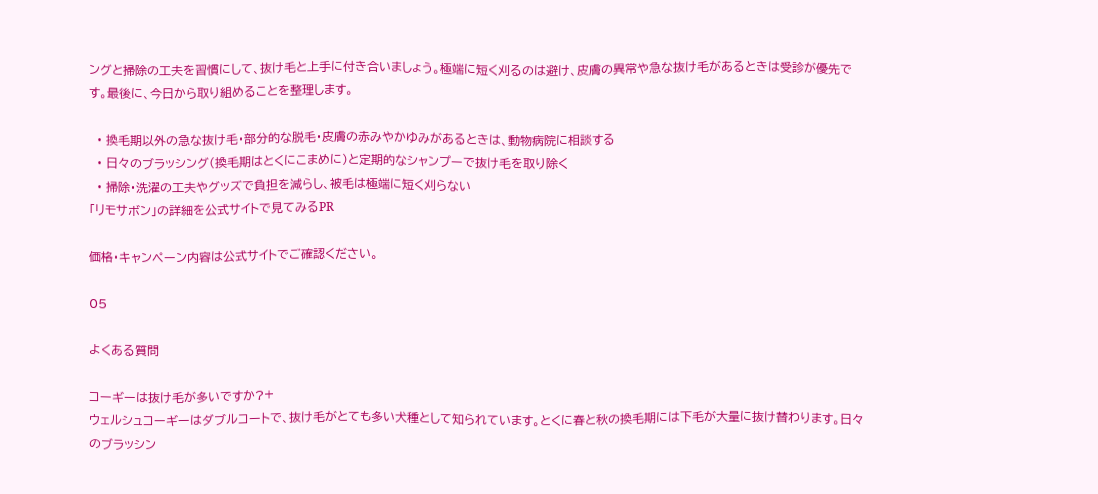ングと掃除の工夫を習慣にして、抜け毛と上手に付き合いましょう。極端に短く刈るのは避け、皮膚の異常や急な抜け毛があるときは受診が優先です。最後に、今日から取り組めることを整理します。

  • 換毛期以外の急な抜け毛・部分的な脱毛・皮膚の赤みやかゆみがあるときは、動物病院に相談する
  • 日々のブラッシング(換毛期はとくにこまめに)と定期的なシャンプーで抜け毛を取り除く
  • 掃除・洗濯の工夫やグッズで負担を減らし、被毛は極端に短く刈らない
「リモサボン」の詳細を公式サイトで見てみるPR

価格・キャンペーン内容は公式サイトでご確認ください。

05

よくある質問

コーギーは抜け毛が多いですか?+
ウェルシュコーギーはダブルコートで、抜け毛がとても多い犬種として知られています。とくに春と秋の換毛期には下毛が大量に抜け替わります。日々のブラッシン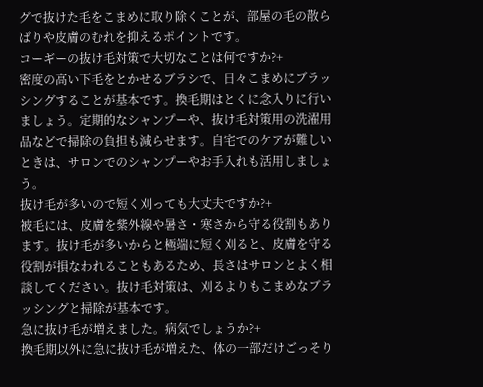グで抜けた毛をこまめに取り除くことが、部屋の毛の散らばりや皮膚のむれを抑えるポイントです。
コーギーの抜け毛対策で大切なことは何ですか?+
密度の高い下毛をとかせるブラシで、日々こまめにブラッシングすることが基本です。換毛期はとくに念入りに行いましょう。定期的なシャンプーや、抜け毛対策用の洗濯用品などで掃除の負担も減らせます。自宅でのケアが難しいときは、サロンでのシャンプーやお手入れも活用しましょう。
抜け毛が多いので短く刈っても大丈夫ですか?+
被毛には、皮膚を紫外線や暑さ・寒さから守る役割もあります。抜け毛が多いからと極端に短く刈ると、皮膚を守る役割が損なわれることもあるため、長さはサロンとよく相談してください。抜け毛対策は、刈るよりもこまめなブラッシングと掃除が基本です。
急に抜け毛が増えました。病気でしょうか?+
換毛期以外に急に抜け毛が増えた、体の一部だけごっそり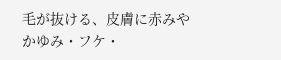毛が抜ける、皮膚に赤みやかゆみ・フケ・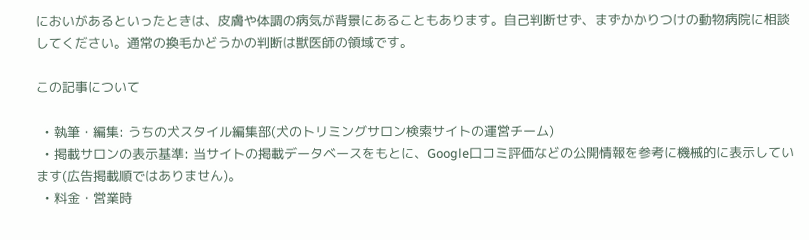においがあるといったときは、皮膚や体調の病気が背景にあることもあります。自己判断せず、まずかかりつけの動物病院に相談してください。通常の換毛かどうかの判断は獣医師の領域です。

この記事について

  • 執筆・編集: うちの犬スタイル編集部(犬のトリミングサロン検索サイトの運営チーム)
  • 掲載サロンの表示基準: 当サイトの掲載データベースをもとに、Google口コミ評価などの公開情報を参考に機械的に表示しています(広告掲載順ではありません)。
  • 料金・営業時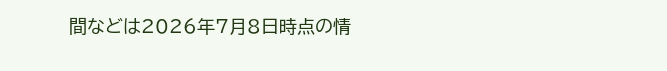間などは2026年7月8日時点の情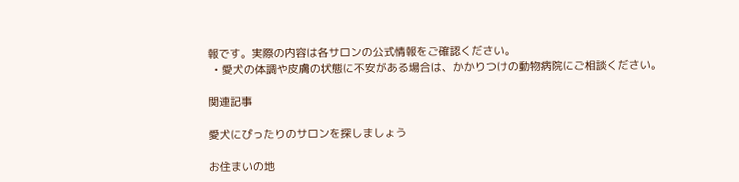報です。実際の内容は各サロンの公式情報をご確認ください。
  • 愛犬の体調や皮膚の状態に不安がある場合は、かかりつけの動物病院にご相談ください。

関連記事

愛犬にぴったりのサロンを探しましょう

お住まいの地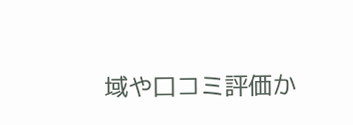域や口コミ評価か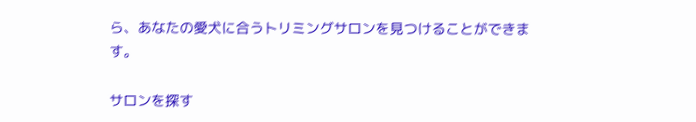ら、あなたの愛犬に合うトリミングサロンを見つけることができます。

サロンを探す